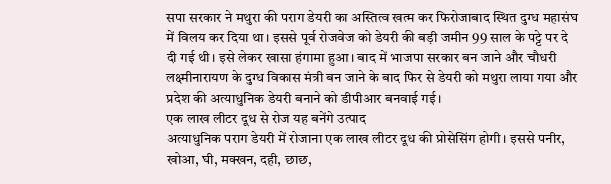सपा सरकार ने मथुरा की पराग डेयरी का अस्तित्व खत्म कर फिरोजाबाद स्थित दुग्ध महासंघ में विलय कर दिया था। इससे पूर्व रोजवेज को डेयरी की बड़ी जमीन 99 साल के पट्टे पर दे दी गई थी। इसे लेकर खासा हंगामा हुआ। बाद में भाजपा सरकार बन जाने और चौधरी लक्ष्मीनारायण के दुग्ध विकास मंत्री बन जाने के बाद फिर से डेयरी को मथुरा लाया गया और प्रदेश की अत्याधुनिक डेयरी बनाने को डीपीआर बनवाई गई।
एक लाख लीटर दूध से रोज यह बनेंगे उत्पाद
अत्याधुनिक पराग डेयरी में रोजाना एक लाख लीटर दूध की प्रोसेसिंग होगी। इससे पनीर, खोआ, घी, मक्खन, दही, छाछ,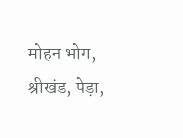मोहन भोग, श्रीखंड, पेड़ा,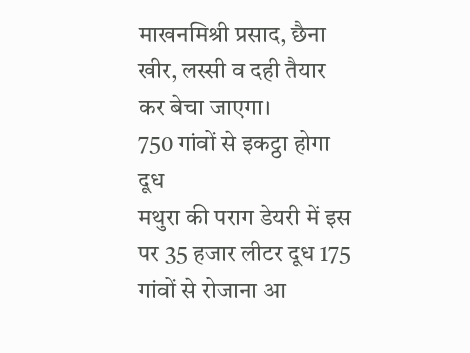माखनमिश्री प्रसाद, छैना खीर, लस्सी व दही तैयार कर बेचा जाएगा।
750 गांवों से इकट्ठा होगा दूध
मथुरा की पराग डेयरी में इस पर 35 हजार लीटर दूध 175 गांवों से रोजाना आ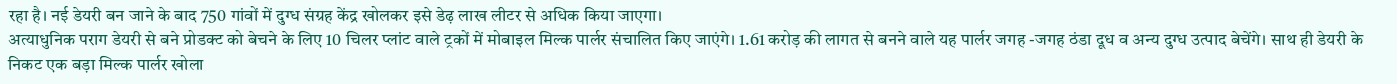रहा है। नई डेयरी बन जाने के बाद 750 गांवों में दुग्ध संग्रह केंद्र खोलकर इसे डेढ़ लाख लीटर से अधिक किया जाएगा।
अत्याधुनिक पराग डेयरी से बने प्रोडक्ट को बेचने के लिए 10 चिलर प्लांट वाले ट्रकों में मोबाइल मिल्क पार्लर संचालित किए जाएंगे। 1.61 करोड़ की लागत से बनने वाले यह पार्लर जगह -जगह ठंडा दूध व अन्य दुग्ध उत्पाद बेचेंगे। साथ ही डेयरी के निकट एक बड़ा मिल्क पार्लर खोला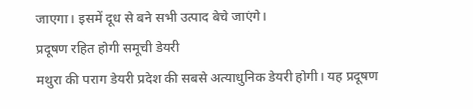जाएगा। इसमें दूध से बने सभी उत्पाद बेचे जाएंगे।
प्रदूषण रहित होगी समूची डेयरी
मथुरा की पराग डेयरी प्रदेश की सबसे अत्याधुनिक डेयरी होगी। यह प्रदूषण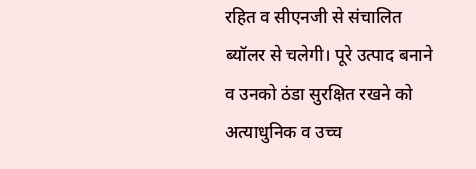रहित व सीएनजी से संचालित ब्यॉलर से चलेगी। पूरे उत्पाद बनाने व उनको ठंडा सुरक्षित रखने को अत्याधुनिक व उच्च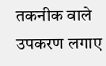तकनीक वाले उपकरण लगाए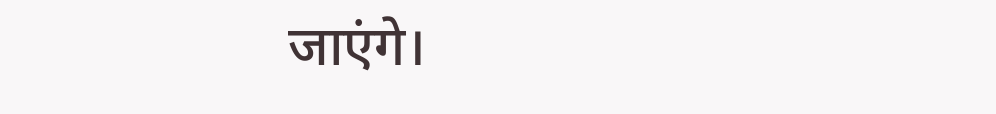जाएंगे।